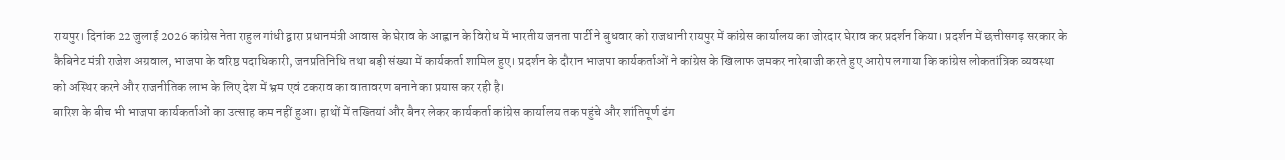रायपुर। दिनांक 22 जुलाई 2026 कांग्रेस नेता राहुल गांधी द्वारा प्रधानमंत्री आवास के घेराव के आह्वान के विरोध में भारतीय जनता पार्टी ने बुधवार को राजधानी रायपुर में कांग्रेस कार्यालय का जोरदार घेराव कर प्रदर्शन किया। प्रदर्शन में छत्तीसगढ़ सरकार के कैबिनेट मंत्री राजेश अग्रवाल, भाजपा के वरिष्ठ पदाधिकारी, जनप्रतिनिधि तथा बड़ी संख्या में कार्यकर्ता शामिल हुए। प्रदर्शन के दौरान भाजपा कार्यकर्ताओं ने कांग्रेस के खिलाफ जमकर नारेबाजी करते हुए आरोप लगाया कि कांग्रेस लोकतांत्रिक व्यवस्था को अस्थिर करने और राजनीतिक लाभ के लिए देश में भ्रम एवं टकराव का वातावरण बनाने का प्रयास कर रही है।
बारिश के बीच भी भाजपा कार्यकर्ताओं का उत्साह कम नहीं हुआ। हाथों में तख्तियां और बैनर लेकर कार्यकर्ता कांग्रेस कार्यालय तक पहुंचे और शांतिपूर्ण ढंग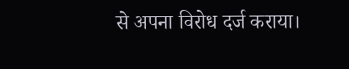से अपना विरोध दर्ज कराया।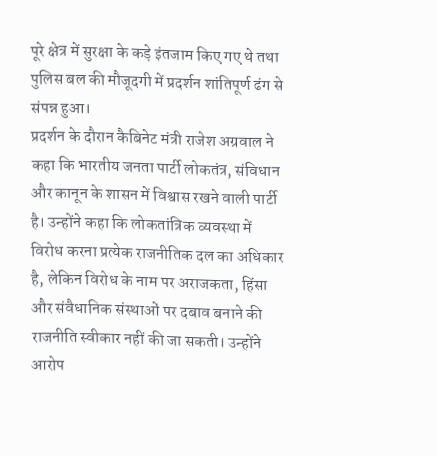पूरे क्षेत्र में सुरक्षा के कड़े इंतजाम किए गए थे तथा पुलिस बल की मौजूदगी में प्रदर्शन शांतिपूर्ण ढंग से संपन्न हुआ।
प्रदर्शन के दौरान कैबिनेट मंत्री राजेश अग्रवाल ने कहा कि भारतीय जनता पार्टी लोकतंत्र, संविधान और कानून के शासन में विश्वास रखने वाली पार्टी है। उन्होंने कहा कि लोकतांत्रिक व्यवस्था में विरोध करना प्रत्येक राजनीतिक दल का अधिकार है, लेकिन विरोध के नाम पर अराजकता, हिंसा और संवैधानिक संस्थाओं पर दबाव बनाने की राजनीति स्वीकार नहीं की जा सकती। उन्होंने आरोप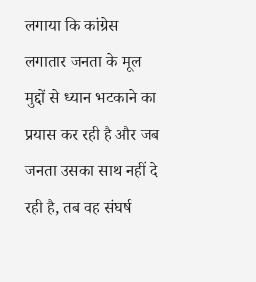लगाया कि कांग्रेस लगातार जनता के मूल मुद्दों से ध्यान भटकाने का प्रयास कर रही है और जब जनता उसका साथ नहीं दे रही है, तब वह संघर्ष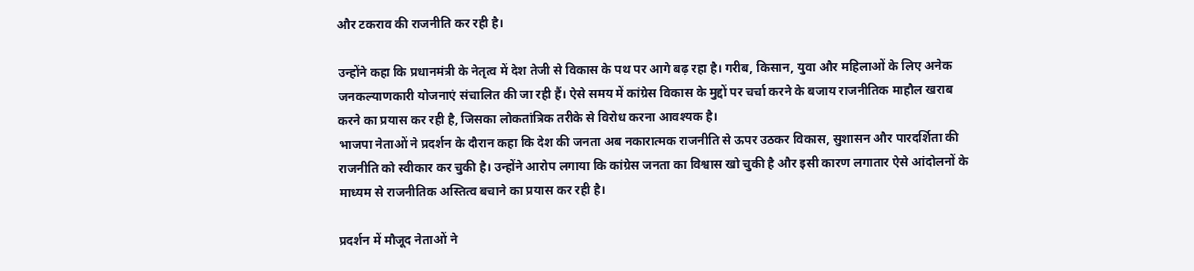और टकराव की राजनीति कर रही है।

उन्होंने कहा कि प्रधानमंत्री के नेतृत्व में देश तेजी से विकास के पथ पर आगे बढ़ रहा है। गरीब, किसान, युवा और महिलाओं के लिए अनेक जनकल्याणकारी योजनाएं संचालित की जा रही हैं। ऐसे समय में कांग्रेस विकास के मुद्दों पर चर्चा करने के बजाय राजनीतिक माहौल खराब करने का प्रयास कर रही है, जिसका लोकतांत्रिक तरीके से विरोध करना आवश्यक है।
भाजपा नेताओं ने प्रदर्शन के दौरान कहा कि देश की जनता अब नकारात्मक राजनीति से ऊपर उठकर विकास, सुशासन और पारदर्शिता की राजनीति को स्वीकार कर चुकी है। उन्होंने आरोप लगाया कि कांग्रेस जनता का विश्वास खो चुकी है और इसी कारण लगातार ऐसे आंदोलनों के माध्यम से राजनीतिक अस्तित्व बचाने का प्रयास कर रही है।

प्रदर्शन में मौजूद नेताओं ने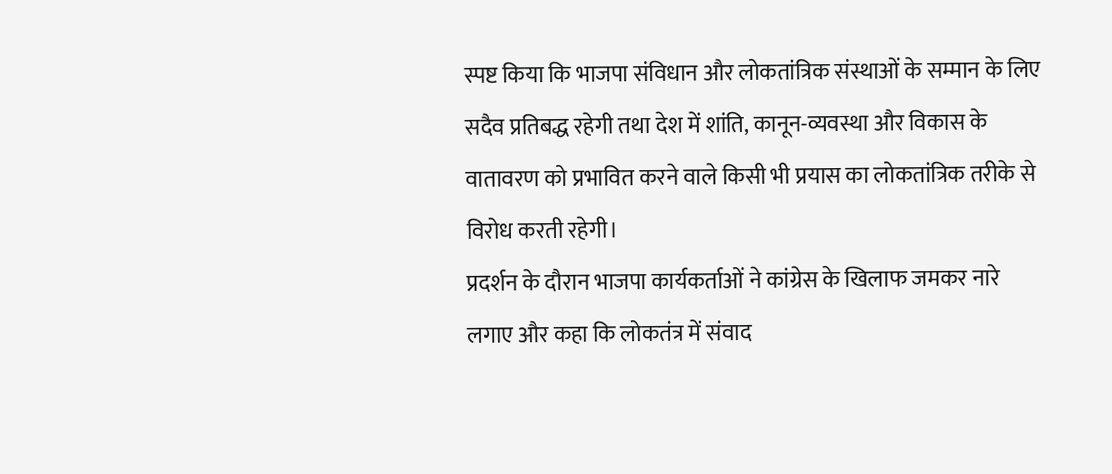स्पष्ट किया कि भाजपा संविधान और लोकतांत्रिक संस्थाओं के सम्मान के लिए सदैव प्रतिबद्ध रहेगी तथा देश में शांति, कानून-व्यवस्था और विकास के वातावरण को प्रभावित करने वाले किसी भी प्रयास का लोकतांत्रिक तरीके से विरोध करती रहेगी।
प्रदर्शन के दौरान भाजपा कार्यकर्ताओं ने कांग्रेस के खिलाफ जमकर नारे लगाए और कहा कि लोकतंत्र में संवाद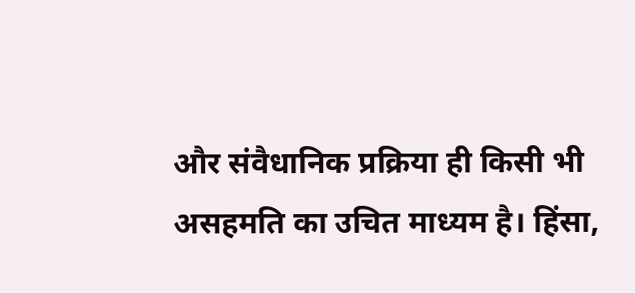और संवैधानिक प्रक्रिया ही किसी भी असहमति का उचित माध्यम है। हिंसा,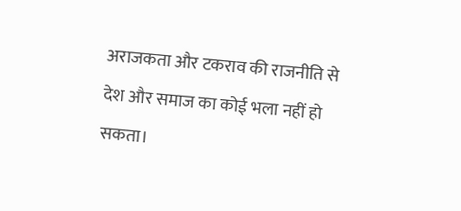अराजकता और टकराव की राजनीति से देश और समाज का कोई भला नहीं हो सकता।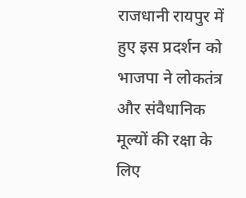राजधानी रायपुर में हुए इस प्रदर्शन को भाजपा ने लोकतंत्र और संवैधानिक मूल्यों की रक्षा के लिए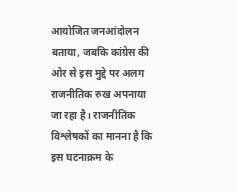आयोजित जनआंदोलन बताया, जबकि कांग्रेस की ओर से इस मुद्दे पर अलग राजनीतिक रुख अपनाया जा रहा है। राजनीतिक विश्लेषकों का मानना है कि इस घटनाक्रम के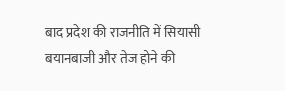बाद प्रदेश की राजनीति में सियासी बयानबाजी और तेज होने की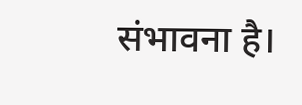संभावना है।